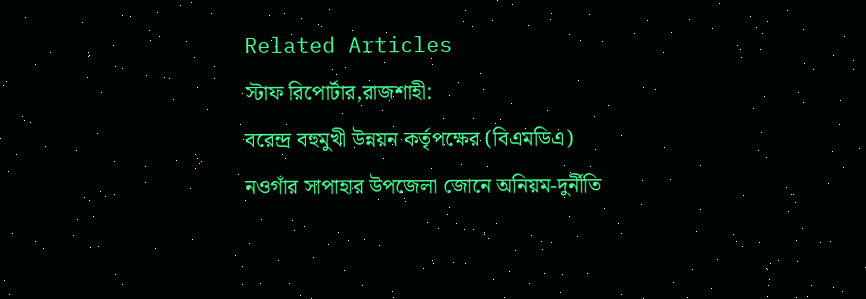Related Articles
স্টাফ রিপোর্টার,রাজশাহী:
বরেন্দ্র বহুমুখী উন্নয়ন কর্তৃপক্ষের (বিএমডিএ) নওগাঁর সাপাহার উপজেলা জোনে অনিয়ম-দুর্নীতি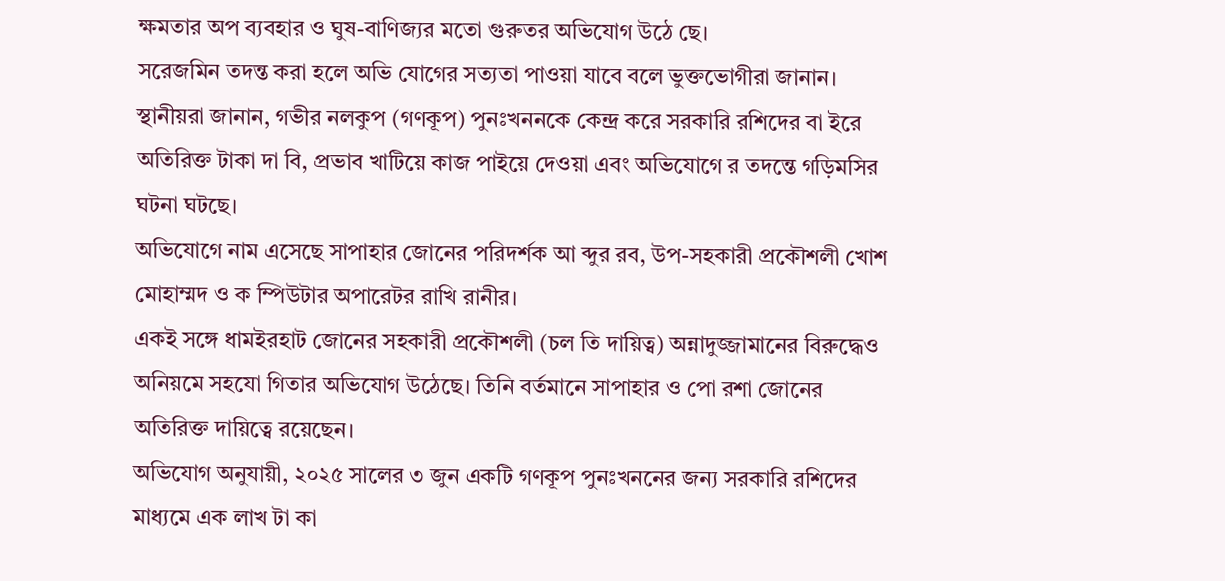ক্ষমতার অপ ব্যবহার ও ঘুষ-বাণিজ্যর মতো গুরুতর অভিযোগ উঠে ছে।
সরেজমিন তদন্ত করা হলে অভি যোগের সত্যতা পাওয়া যাবে বলে ভুক্তভোগীরা জানান।
স্থানীয়রা জানান, গভীর নলকুপ (গণকূপ) পুনঃখননকে কেন্দ্র করে সরকারি রশিদের বা ইরে অতিরিক্ত টাকা দা বি, প্রভাব খাটিয়ে কাজ পাইয়ে দেওয়া এবং অভিযোগে র তদন্তে গড়িমসির ঘটনা ঘটছে।
অভিযোগে নাম এসেছে সাপাহার জোনের পরিদর্শক আ ব্দুর রব, উপ-সহকারী প্রকৌশলী খোশ মোহাম্মদ ও ক ম্পিউটার অপারেটর রাখি রানীর।
একই সঙ্গে ধামইরহাট জোনের সহকারী প্রকৌশলী (চল তি দায়িত্ব) অন্নাদুজ্জামানের বিরুদ্ধেও অনিয়মে সহযো গিতার অভিযোগ উঠেছে। তিনি বর্তমানে সাপাহার ও পো রশা জোনের অতিরিক্ত দায়িত্বে রয়েছেন।
অভিযোগ অনুযায়ী, ২০২৫ সালের ৩ জুন একটি গণকূপ পুনঃখননের জন্য সরকারি রশিদের মাধ্যমে এক লাখ টা কা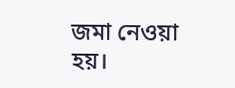জমা নেওয়া হয়।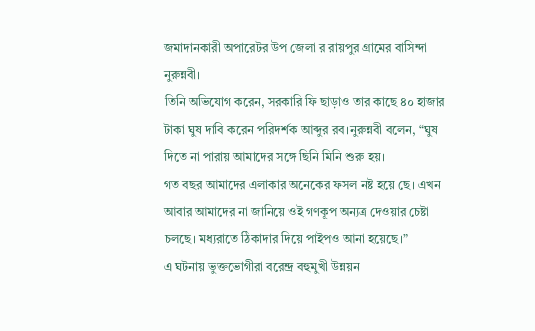জমাদানকারী অপারেটর উপ জেলা র রায়পুর গ্রামের বাসিন্দা নুরুন্নবী।
তিনি অভিযোগ করেন, সরকারি ফি ছাড়াও তার কাছে ৪০ হাজার টাকা ঘুষ দাবি করেন পরিদর্শক আব্দুর রব।নুরুন্নবী বলেন, “ঘুষ দিতে না পারায় আমাদের সঙ্গে ছিনি মিনি শুরু হয়।
গত বছর আমাদের এলাকার অনেকের ফসল নষ্ট হয়ে ছে। এখন আবার আমাদের না জানিয়ে ওই গণকূপ অন্যত্র দেওয়ার চেষ্টা চলছে। মধ্যরাতে ঠিকাদার দিয়ে পাইপও আনা হয়েছে।”
এ ঘটনায় ভুক্তভোগীরা বরেন্দ্র বহুমুখী উন্নয়ন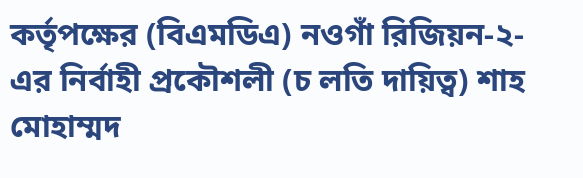কর্তৃপক্ষের (বিএমডিএ) নওগাঁ রিজিয়ন-২-এর নির্বাহী প্রকৌশলী (চ লতি দায়িত্ব) শাহ মোহাম্মদ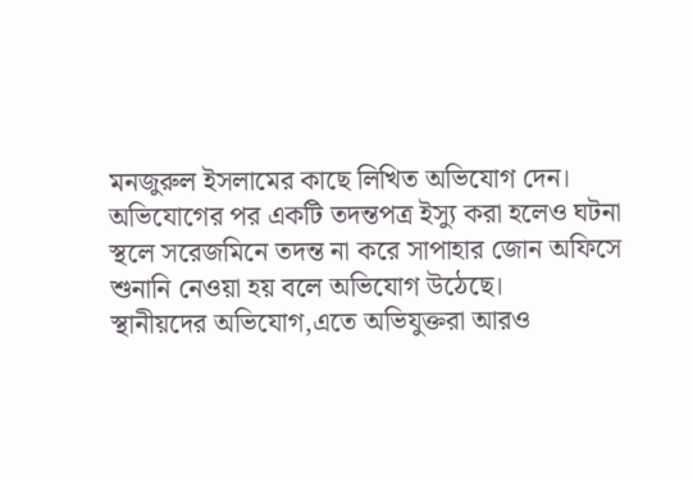মনজুরুল ইসলামের কাছে লিখিত অভিযোগ দেন।
অভিযোগের পর একটি তদন্তপত্র ইস্যু করা হলেও ঘটনা স্থলে সরেজমিনে তদন্ত না করে সাপাহার জোন অফিসে শুনানি নেওয়া হয় বলে অভিযোগ উঠেছে।
স্থানীয়দের অভিযোগ,এতে অভিযুক্তরা আরও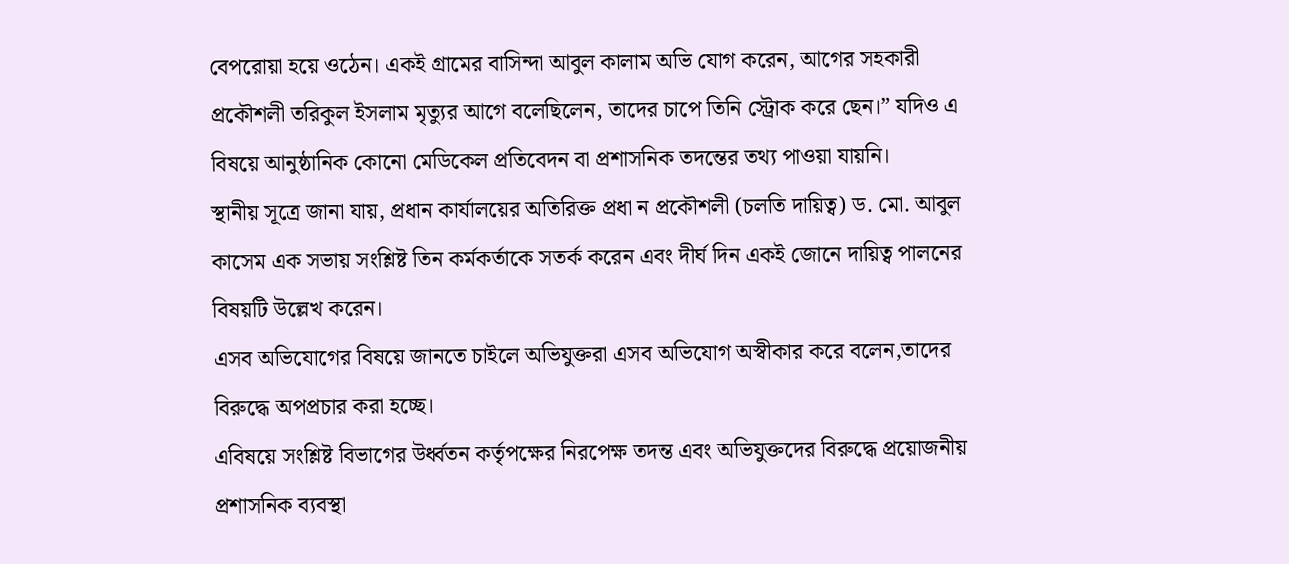বেপরোয়া হয়ে ওঠেন। একই গ্রামের বাসিন্দা আবুল কালাম অভি যোগ করেন, আগের সহকারী প্রকৌশলী তরিকুল ইসলাম মৃত্যুর আগে বলেছিলেন, তাদের চাপে তিনি স্ট্রোক করে ছেন।” যদিও এ বিষয়ে আনুষ্ঠানিক কোনো মেডিকেল প্রতিবেদন বা প্রশাসনিক তদন্তের তথ্য পাওয়া যায়নি।
স্থানীয় সূত্রে জানা যায়, প্রধান কার্যালয়ের অতিরিক্ত প্রধা ন প্রকৌশলী (চলতি দায়িত্ব) ড. মো. আবুল কাসেম এক সভায় সংশ্লিষ্ট তিন কর্মকর্তাকে সতর্ক করেন এবং দীর্ঘ দিন একই জোনে দায়িত্ব পালনের বিষয়টি উল্লেখ করেন।
এসব অভিযোগের বিষয়ে জানতে চাইলে অভিযুক্তরা এসব অভিযোগ অস্বীকার করে বলেন,তাদের বিরুদ্ধে অপপ্রচার করা হচ্ছে।
এবিষয়ে সংশ্লিষ্ট বিভাগের উর্ধ্বতন কর্তৃপক্ষের নিরপেক্ষ তদন্ত এবং অভিযুক্তদের বিরুদ্ধে প্রয়োজনীয় প্রশাসনিক ব্যবস্থা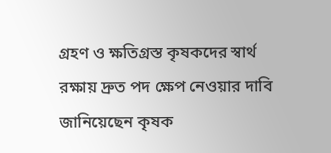গ্রহণ ও ক্ষতিগ্রস্ত কৃষকদের স্বার্থ রক্ষায় দ্রুত পদ ক্ষেপ নেওয়ার দাবি জানিয়েছেন কৃষক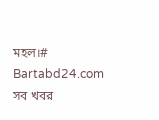মহল।#
Bartabd24.com সব খবর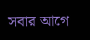সবার আগে